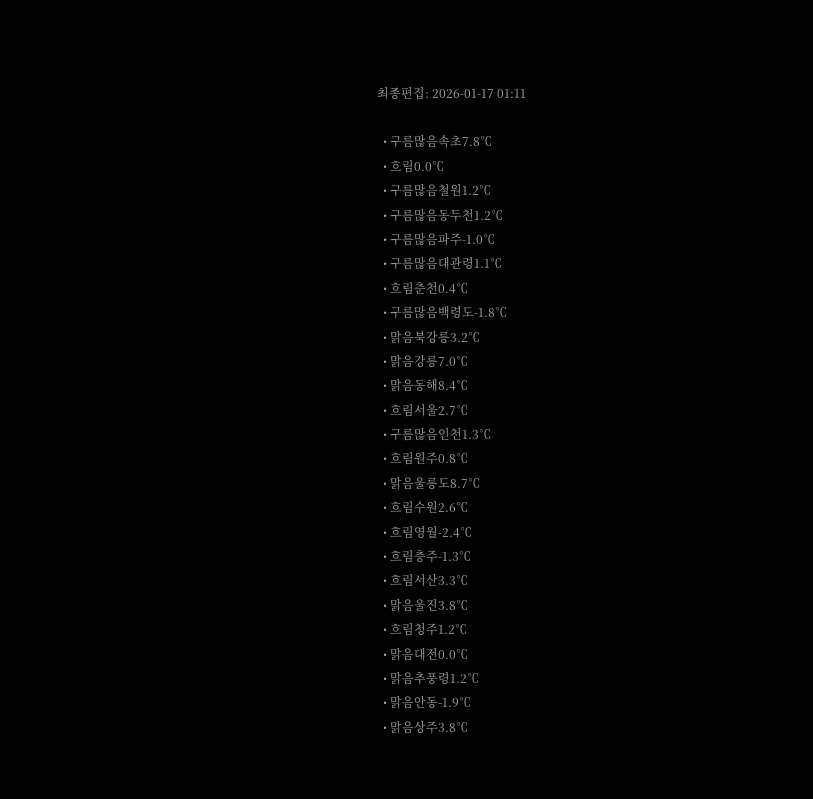최종편집: 2026-01-17 01:11

  • 구름많음속초7.8℃
  • 흐림0.0℃
  • 구름많음철원1.2℃
  • 구름많음동두천1.2℃
  • 구름많음파주-1.0℃
  • 구름많음대관령1.1℃
  • 흐림춘천0.4℃
  • 구름많음백령도-1.8℃
  • 맑음북강릉3.2℃
  • 맑음강릉7.0℃
  • 맑음동해8.4℃
  • 흐림서울2.7℃
  • 구름많음인천1.3℃
  • 흐림원주0.8℃
  • 맑음울릉도8.7℃
  • 흐림수원2.6℃
  • 흐림영월-2.4℃
  • 흐림충주-1.3℃
  • 흐림서산3.3℃
  • 맑음울진3.8℃
  • 흐림청주1.2℃
  • 맑음대전0.0℃
  • 맑음추풍령1.2℃
  • 맑음안동-1.9℃
  • 맑음상주3.8℃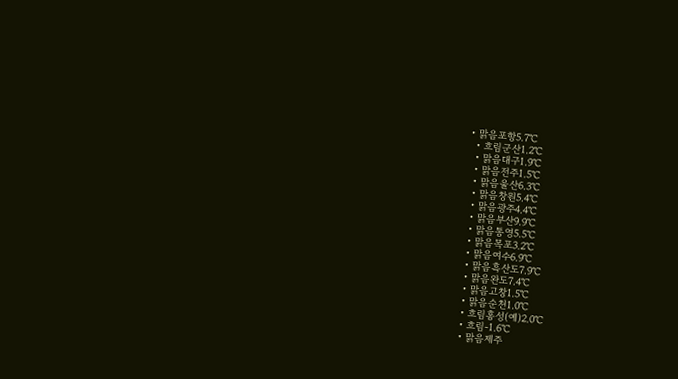• 맑음포항5.7℃
  • 흐림군산1.2℃
  • 맑음대구1.9℃
  • 맑음전주1.5℃
  • 맑음울산6.3℃
  • 맑음창원5.4℃
  • 맑음광주4.4℃
  • 맑음부산9.9℃
  • 맑음통영5.5℃
  • 맑음목포3.2℃
  • 맑음여수6.9℃
  • 맑음흑산도7.9℃
  • 맑음완도7.4℃
  • 맑음고창1.5℃
  • 맑음순천1.0℃
  • 흐림홍성(예)2.0℃
  • 흐림-1.6℃
  • 맑음제주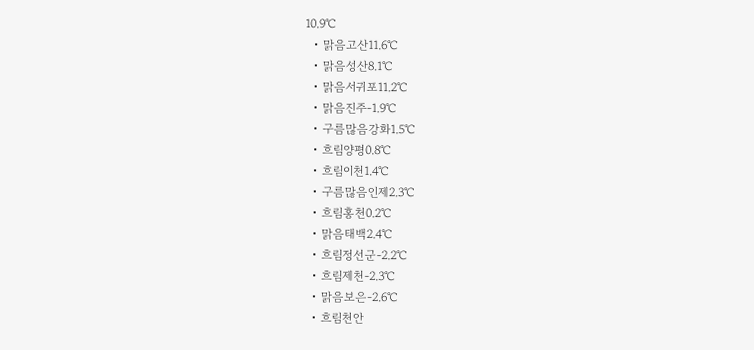10.9℃
  • 맑음고산11.6℃
  • 맑음성산8.1℃
  • 맑음서귀포11.2℃
  • 맑음진주-1.9℃
  • 구름많음강화1.5℃
  • 흐림양평0.8℃
  • 흐림이천1.4℃
  • 구름많음인제2.3℃
  • 흐림홍천0.2℃
  • 맑음태백2.4℃
  • 흐림정선군-2.2℃
  • 흐림제천-2.3℃
  • 맑음보은-2.6℃
  • 흐림천안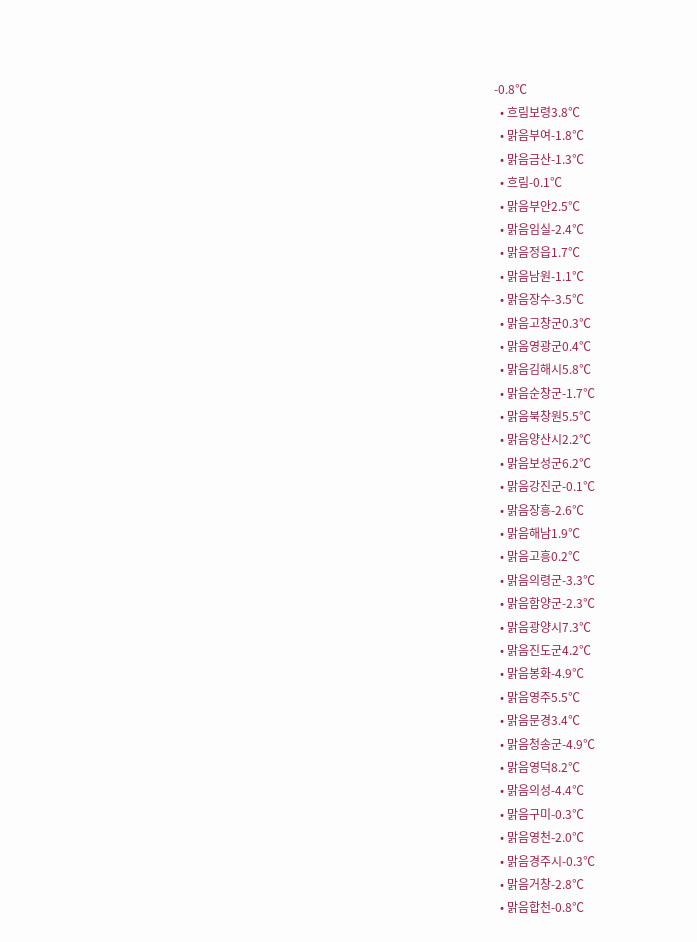-0.8℃
  • 흐림보령3.8℃
  • 맑음부여-1.8℃
  • 맑음금산-1.3℃
  • 흐림-0.1℃
  • 맑음부안2.5℃
  • 맑음임실-2.4℃
  • 맑음정읍1.7℃
  • 맑음남원-1.1℃
  • 맑음장수-3.5℃
  • 맑음고창군0.3℃
  • 맑음영광군0.4℃
  • 맑음김해시5.8℃
  • 맑음순창군-1.7℃
  • 맑음북창원5.5℃
  • 맑음양산시2.2℃
  • 맑음보성군6.2℃
  • 맑음강진군-0.1℃
  • 맑음장흥-2.6℃
  • 맑음해남1.9℃
  • 맑음고흥0.2℃
  • 맑음의령군-3.3℃
  • 맑음함양군-2.3℃
  • 맑음광양시7.3℃
  • 맑음진도군4.2℃
  • 맑음봉화-4.9℃
  • 맑음영주5.5℃
  • 맑음문경3.4℃
  • 맑음청송군-4.9℃
  • 맑음영덕8.2℃
  • 맑음의성-4.4℃
  • 맑음구미-0.3℃
  • 맑음영천-2.0℃
  • 맑음경주시-0.3℃
  • 맑음거창-2.8℃
  • 맑음합천-0.8℃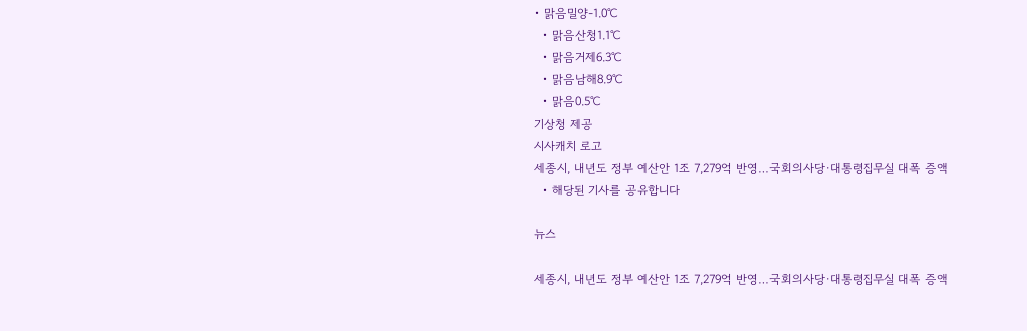• 맑음밀양-1.0℃
  • 맑음산청1.1℃
  • 맑음거제6.3℃
  • 맑음남해8.9℃
  • 맑음0.5℃
기상청 제공
시사캐치 로고
세종시, 내년도 정부 예산안 1조 7,279억 반영…국회의사당·대통령집무실 대폭 증액
  • 해당된 기사를 공유합니다

뉴스

세종시, 내년도 정부 예산안 1조 7,279억 반영…국회의사당·대통령집무실 대폭 증액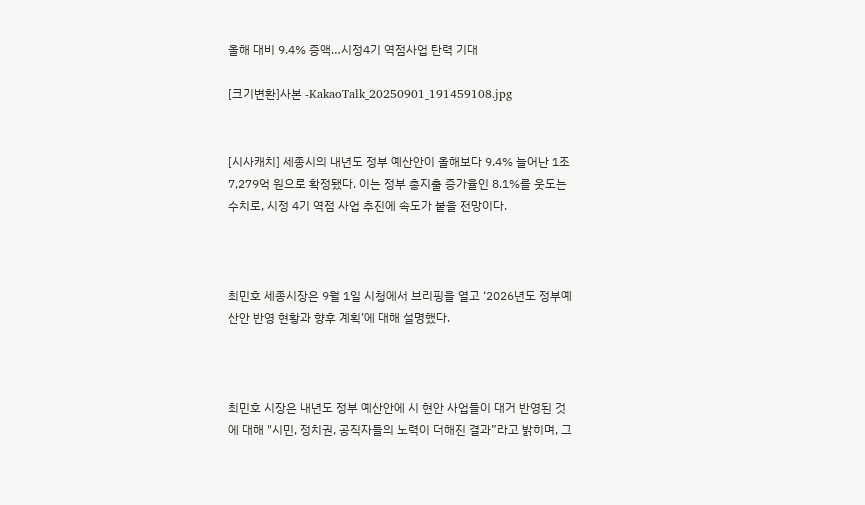올해 대비 9.4% 증액…시정4기 역점사업 탄력 기대

[크기변환]사본 -KakaoTalk_20250901_191459108.jpg


[시사캐치] 세종시의 내년도 정부 예산안이 올해보다 9.4% 늘어난 1조 7,279억 원으로 확정됐다. 이는 정부 총지출 증가율인 8.1%를 웃도는 수치로, 시정 4기 역점 사업 추진에 속도가 붙을 전망이다.



최민호 세종시장은 9월 1일 시청에서 브리핑을 열고 ‘2026년도 정부예산안 반영 현황과 향후 계획’에 대해 설명했다.



최민호 시장은 내년도 정부 예산안에 시 현안 사업들이 대거 반영된 것에 대해 "시민, 정치권, 공직자들의 노력이 더해진 결과”라고 밝히며, 그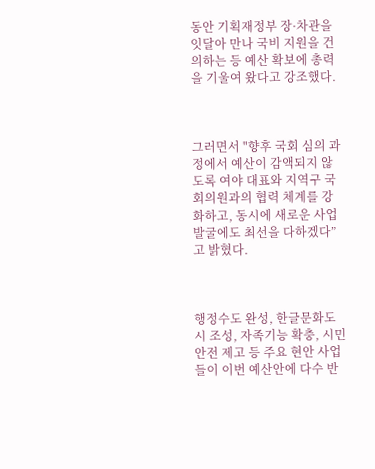동안 기획재정부 장·차관을 잇달아 만나 국비 지원을 건의하는 등 예산 확보에 총력을 기울여 왔다고 강조했다.



그러면서 "향후 국회 심의 과정에서 예산이 감액되지 않도록 여야 대표와 지역구 국회의원과의 협력 체계를 강화하고, 동시에 새로운 사업 발굴에도 최선을 다하겠다”고 밝혔다.



행정수도 완성, 한글문화도시 조성, 자족기능 확충, 시민 안전 제고 등 주요 현안 사업들이 이번 예산안에 다수 반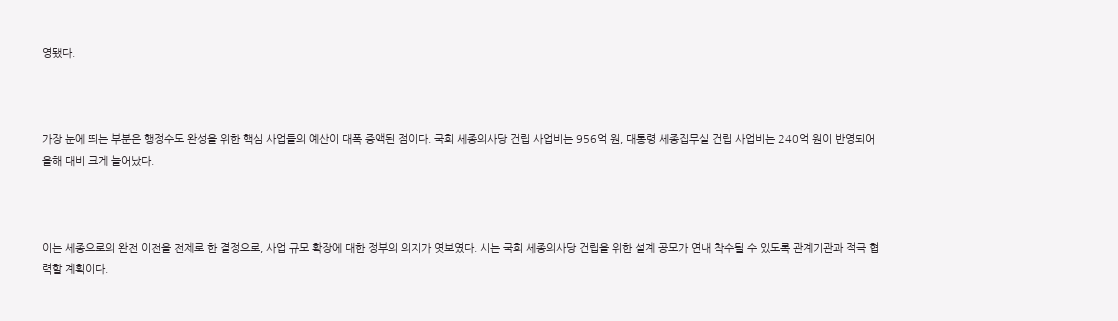영됐다.



가장 눈에 띄는 부분은 행정수도 완성을 위한 핵심 사업들의 예산이 대폭 증액된 점이다. 국회 세종의사당 건립 사업비는 956억 원, 대통령 세종집무실 건립 사업비는 240억 원이 반영되어 올해 대비 크게 늘어났다.



이는 세종으로의 완전 이전을 전제로 한 결정으로, 사업 규모 확장에 대한 정부의 의지가 엿보였다. 시는 국회 세종의사당 건립을 위한 설계 공모가 연내 착수될 수 있도록 관계기관과 적극 협력할 계획이다.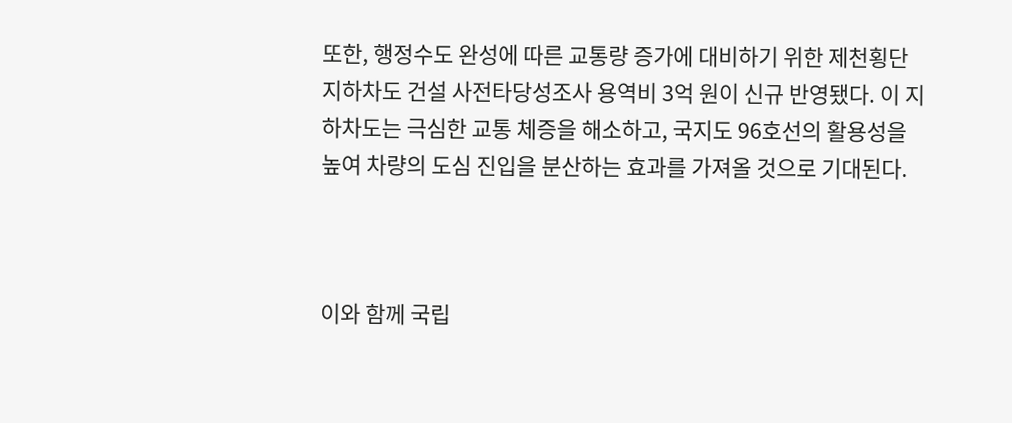또한, 행정수도 완성에 따른 교통량 증가에 대비하기 위한 제천횡단 지하차도 건설 사전타당성조사 용역비 3억 원이 신규 반영됐다. 이 지하차도는 극심한 교통 체증을 해소하고, 국지도 96호선의 활용성을 높여 차량의 도심 진입을 분산하는 효과를 가져올 것으로 기대된다.



이와 함께 국립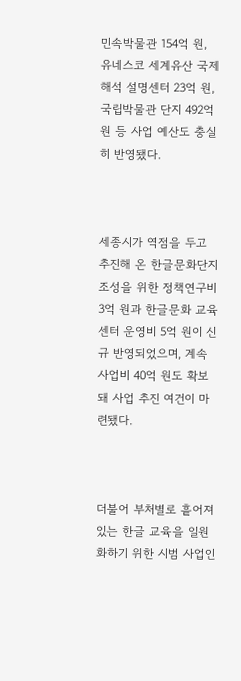민속박물관 154억 원, 유네스코 세계유산 국제해석 설명센터 23억 원, 국립박물관 단지 492억 원 등 사업 예산도 충실히 반영됐다.



세종시가 역점을 두고 추진해 온 한글문화단지 조성을 위한 정책연구비 3억 원과 한글문화 교육센터 운영비 5억 원이 신규 반영되었으며, 계속사업비 40억 원도 확보돼 사업 추진 여건이 마련됐다.



더불어 부처별로 흩어져 있는 한글 교육을 일원화하기 위한 시범 사업인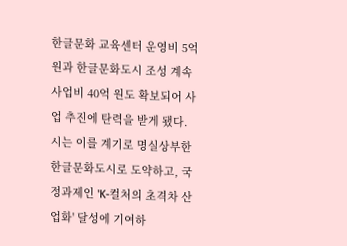한글문화 교육센터 운영비 5억 원과 한글문화도시 조성 계속사업비 40억 원도 확보되어 사업 추진에 탄력을 받게 됐다. 시는 이를 계기로 명실상부한 한글문화도시로 도약하고, 국정과제인 'K-컬처의 초격차 산업화' 달성에 기여하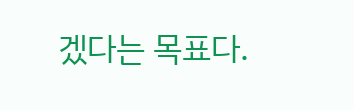겠다는 목표다.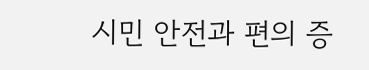시민 안전과 편의 증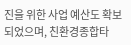진을 위한 사업 예산도 확보되었으며, 친환경종합타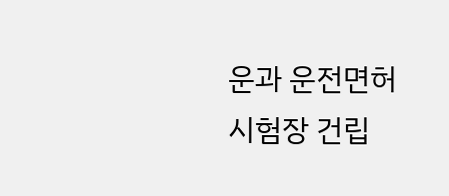운과 운전면허시험장 건립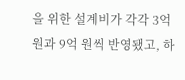을 위한 설계비가 각각 3억 원과 9억 원씩 반영됐고, 하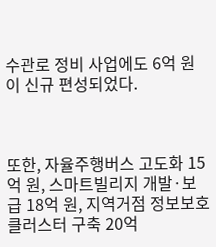수관로 정비 사업에도 6억 원이 신규 편성되었다.



또한, 자율주행버스 고도화 15억 원, 스마트빌리지 개발·보급 18억 원, 지역거점 정보보호 클러스터 구축 20억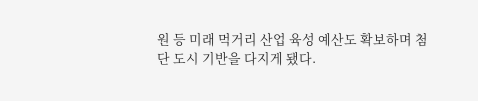원 등 미래 먹거리 산업 육성 예산도 확보하며 첨단 도시 기반을 다지게 됐다.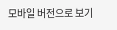모바일 버전으로 보기